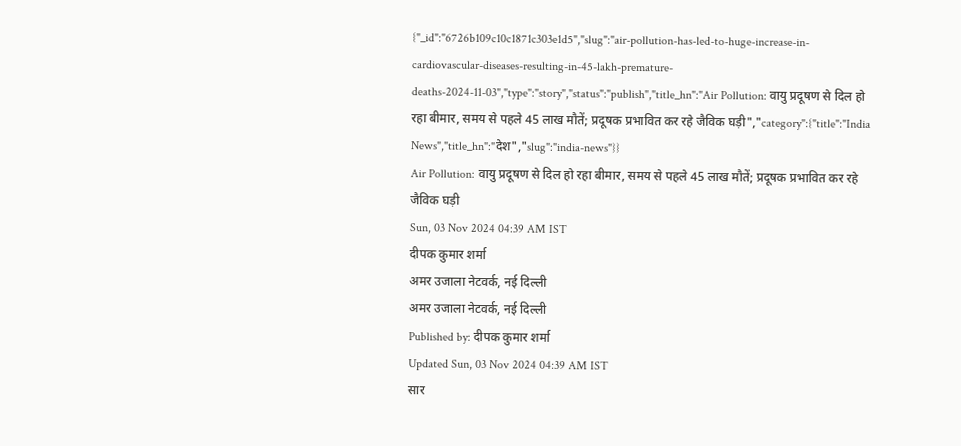{"_id":"6726b109c10c1871c303e1d5","slug":"air-pollution-has-led-to-huge-increase-in-cardiovascular-diseases-resulting-in-45-lakh-premature-deaths-2024-11-03","type":"story","status":"publish","title_hn":"Air Pollution: वायु प्रदूषण से दिल हो रहा बीमार, समय से पहले 45 लाख मौतें; प्रदूषक प्रभावित कर रहे जैविक घड़ी","category":{"title":"India News","title_hn":"देश","slug":"india-news"}}
Air Pollution: वायु प्रदूषण से दिल हो रहा बीमार, समय से पहले 45 लाख मौतें; प्रदूषक प्रभावित कर रहे जैविक घड़ी
Sun, 03 Nov 2024 04:39 AM IST
दीपक कुमार शर्मा
अमर उजाला नेटवर्क, नई दिल्ली
अमर उजाला नेटवर्क, नई दिल्ली
Published by: दीपक कुमार शर्मा
Updated Sun, 03 Nov 2024 04:39 AM IST
सार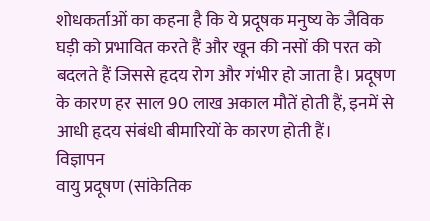शोधकर्ताओं का कहना है कि ये प्रदूषक मनुष्य के जैविक घड़ी को प्रभावित करते हैं और खून की नसों की परत को बदलते हैं जिससे हृदय रोग और गंभीर हो जाता है। प्रदूषण के कारण हर साल 90 लाख अकाल मौतें होती हैं, इनमें से आधी हृदय संबंधी बीमारियों के कारण होती हैं।
विज्ञापन
वायु प्रदूषण (सांकेतिक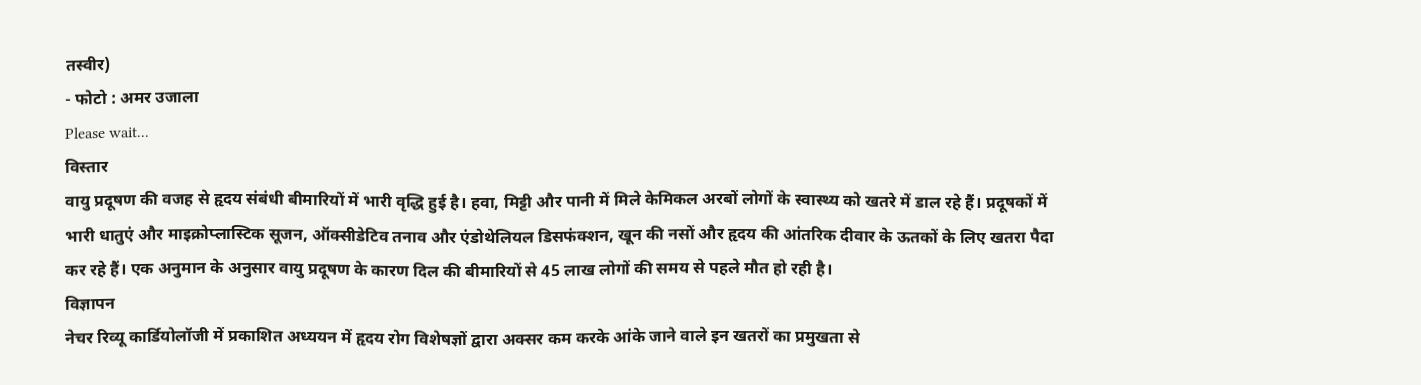तस्वीर)
- फोटो : अमर उजाला
Please wait...
विस्तार
वायु प्रदूषण की वजह से हृदय संबंधी बीमारियों में भारी वृद्धि हुई है। हवा, मिट्टी और पानी में मिले केमिकल अरबों लोगों के स्वास्थ्य को खतरे में डाल रहे हैं। प्रदूषकों में भारी धातुएं और माइक्रोप्लास्टिक सूजन, ऑक्सीडेटिव तनाव और एंडोथेलियल डिसफंक्शन, खून की नसों और हृदय की आंतरिक दीवार के ऊतकों के लिए खतरा पैदा कर रहे हैं। एक अनुमान के अनुसार वायु प्रदूषण के कारण दिल की बीमारियों से 45 लाख लोगों की समय से पहले मौत हो रही है।
विज्ञापन
नेचर रिव्यू कार्डियोलॉजी में प्रकाशित अध्ययन में हृदय रोग विशेषज्ञों द्वारा अक्सर कम करके आंके जाने वाले इन खतरों का प्रमुखता से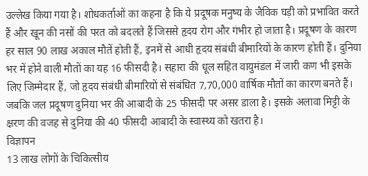उल्लेख किया गया है। शोधकर्ताओं का कहना है कि ये प्रदूषक मनुष्य के जैविक घड़ी को प्रभावित करते हैं और खून की नसों की परत को बदलते हैं जिससे हृदय रोग और गंभीर हो जाता है। प्रदूषण के कारण हर साल 90 लाख अकाल मौतें होती हैं, इनमें से आधी हृदय संबंधी बीमारियों के कारण होती हैं। दुनिया भर में होने वाली मौतों का यह 16 फीसदी है। सहारा की धूल सहित वायुमंडल में जारी कण भी इसके लिए जिम्मेदार हैं, जो हृदय संबंधी बीमारियों से संबंधित 7,70,000 वार्षिक मौतों का कारण बनते हैं। जबकि जल प्रदूषण दुनिया भर की आबादी के 25 फीसदी पर असर डाला है। इसके अलावा मिट्टी के क्षरण की वजह से दुनिया की 40 फीसदी आबादी के स्वास्थ्य को खतरा है।
विज्ञापन
13 लाख लोगों के चिकित्सीय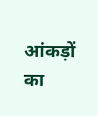आंकड़ों का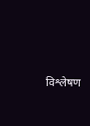विश्लेषण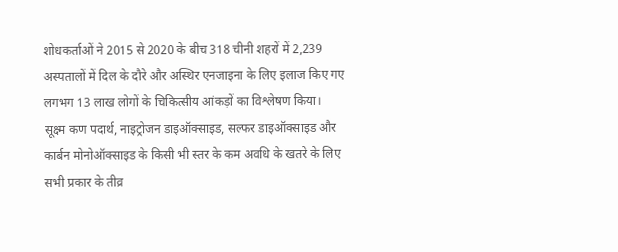शोधकर्ताओं ने 2015 से 2020 के बीच 318 चीनी शहरों में 2,239 अस्पतालों में दिल के दौरे और अस्थिर एनजाइना के लिए इलाज किए गए लगभग 13 लाख लोगों के चिकित्सीय आंकड़ों का विश्लेषण किया। सूक्ष्म कण पदार्थ, नाइट्रोजन डाइऑक्साइड, सल्फर डाइऑक्साइड और कार्बन मोनोऑक्साइड के किसी भी स्तर के कम अवधि के खतरे के लिए सभी प्रकार के तीव्र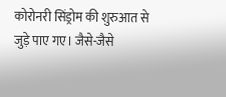कोरोनरी सिंड्रोम की शुरुआत से जुड़े पाए गए। जैसे-जैसे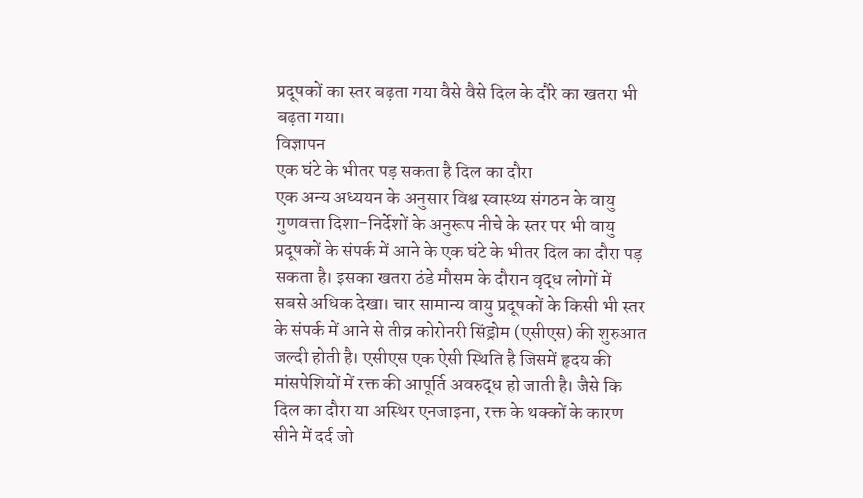प्रदूषकों का स्तर बढ़ता गया वैसे वैसे दिल के दौरे का खतरा भी बढ़ता गया।
विज्ञापन
एक घंटे के भीतर पड़ सकता है दिल का दौरा
एक अन्य अध्ययन के अनुसार विश्व स्वास्थ्य संगठन के वायु गुणवत्ता दिशा-निर्देशों के अनुरूप नीचे के स्तर पर भी वायु प्रदूषकों के संपर्क में आने के एक घंटे के भीतर दिल का दौरा पड़ सकता है। इसका खतरा ठंडे मौसम के दौरान वृद्ध लोगों में सबसे अधिक देखा। चार सामान्य वायु प्रदूषकों के किसी भी स्तर के संपर्क में आने से तीव्र कोरोनरी सिंड्रोम (एसीएस) की शुरुआत जल्दी होती है। एसीएस एक ऐसी स्थिति है जिसमें हृदय की मांसपेशियों में रक्त की आपूर्ति अवरुद्ध हो जाती है। जैसे कि दिल का दौरा या अस्थिर एनजाइना, रक्त के थक्कों के कारण सीने में दर्द जो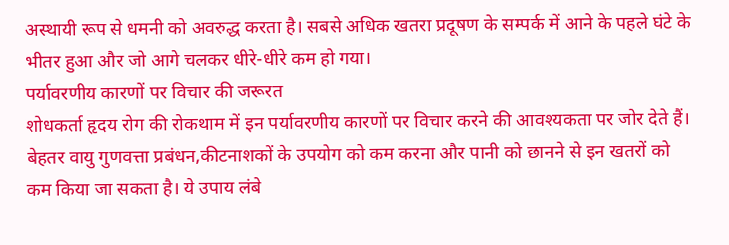अस्थायी रूप से धमनी को अवरुद्ध करता है। सबसे अधिक खतरा प्रदूषण के सम्पर्क में आने के पहले घंटे के भीतर हुआ और जो आगे चलकर धीरे-धीरे कम हो गया।
पर्यावरणीय कारणों पर विचार की जरूरत
शोधकर्ता हृदय रोग की रोकथाम में इन पर्यावरणीय कारणों पर विचार करने की आवश्यकता पर जोर देते हैं। बेहतर वायु गुणवत्ता प्रबंधन,कीटनाशकों के उपयोग को कम करना और पानी को छानने से इन खतरों को कम किया जा सकता है। ये उपाय लंबे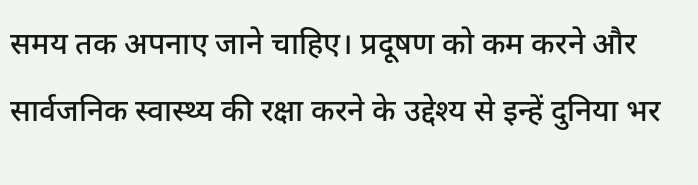समय तक अपनाए जाने चाहिए। प्रदूषण को कम करने और सार्वजनिक स्वास्थ्य की रक्षा करने के उद्देश्य से इन्हें दुनिया भर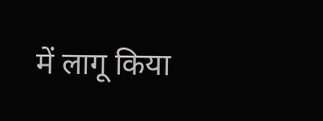में लागू किया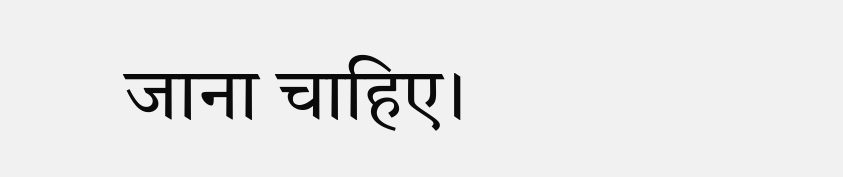जाना चाहिए।